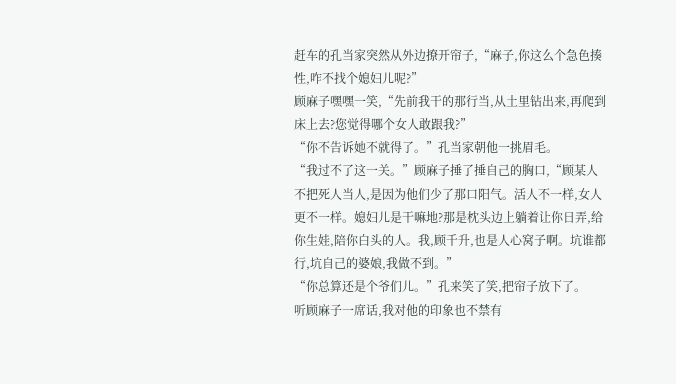赶车的孔当家突然从外边撩开帘子,“麻子,你这么个急色揍性,咋不找个媳妇儿呢?”
顾麻子嘿嘿一笑,“先前我干的那行当,从土里钻出来,再爬到床上去?您觉得哪个女人敢跟我?”
“你不告诉她不就得了。”孔当家朝他一挑眉毛。
“我过不了这一关。”顾麻子捶了捶自己的胸口,“顾某人不把死人当人,是因为他们少了那口阳气。活人不一样,女人更不一样。媳妇儿是干嘛地?那是枕头边上躺着让你日弄,给你生娃,陪你白头的人。我,顾千升,也是人心窝子啊。坑谁都行,坑自己的婆娘,我做不到。”
“你总算还是个爷们儿。”孔来笑了笑,把帘子放下了。
听顾麻子一席话,我对他的印象也不禁有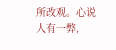所改观。心说人有一弊,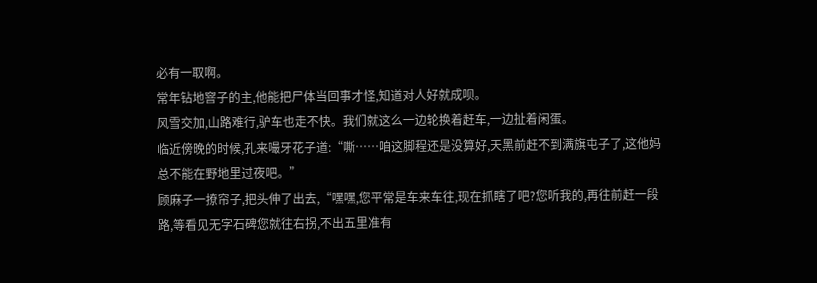必有一取啊。
常年钻地窨子的主,他能把尸体当回事才怪,知道对人好就成呗。
风雪交加,山路难行,驴车也走不快。我们就这么一边轮换着赶车,一边扯着闲蛋。
临近傍晚的时候,孔来嘬牙花子道:“嘶……咱这脚程还是没算好,天黑前赶不到满旗屯子了,这他妈总不能在野地里过夜吧。”
顾麻子一撩帘子,把头伸了出去,“嘿嘿,您平常是车来车往,现在抓瞎了吧?您听我的,再往前赶一段路,等看见无字石碑您就往右拐,不出五里准有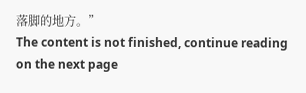落脚的地方。”
The content is not finished, continue reading on the next page